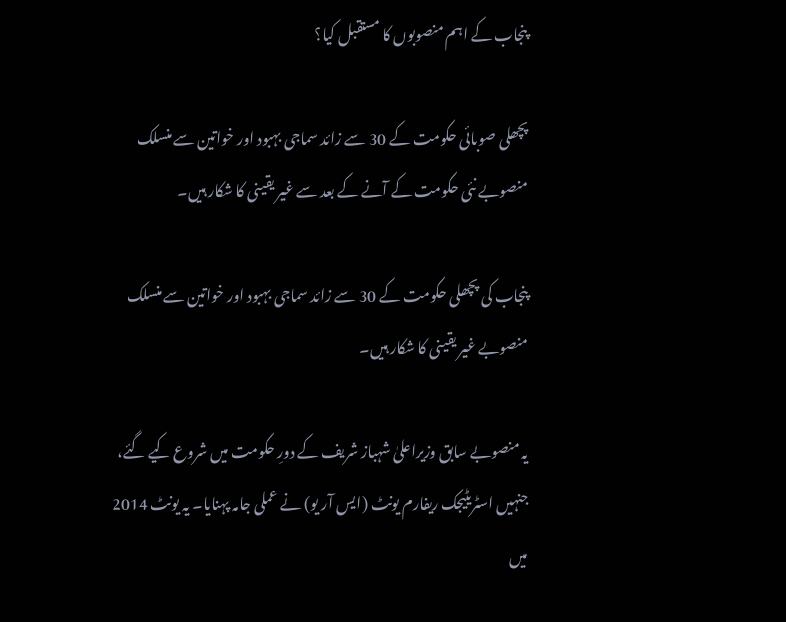پنجاب کے اہم منصوبوں کا مستقبل کیا؟

پچھلی صوبائی حکومت کے 30 سے زائد سماجی بہبود اور خواتین سے منسلک منصوبے نئی حکومت کے آنے کے بعد سے غیر یقینی کا شکار ہیں۔

پنجاب کی پچھلی حکومت کے 30 سے زائد سماجی بہبود اور خواتین سے منسلک منصوبے غیر یقینی کا شکار ہیں۔

یہ منصوبے سابق وزیراعلیٰ شہباز شریف کے دورِ حکومت میں شروع کیے گئے، جنہیں اسٹریٹیجک ریفارم یونٹ (ایس آر یو) نے عملی جامہ پہنایا۔ یہ یونٹ 2014 میں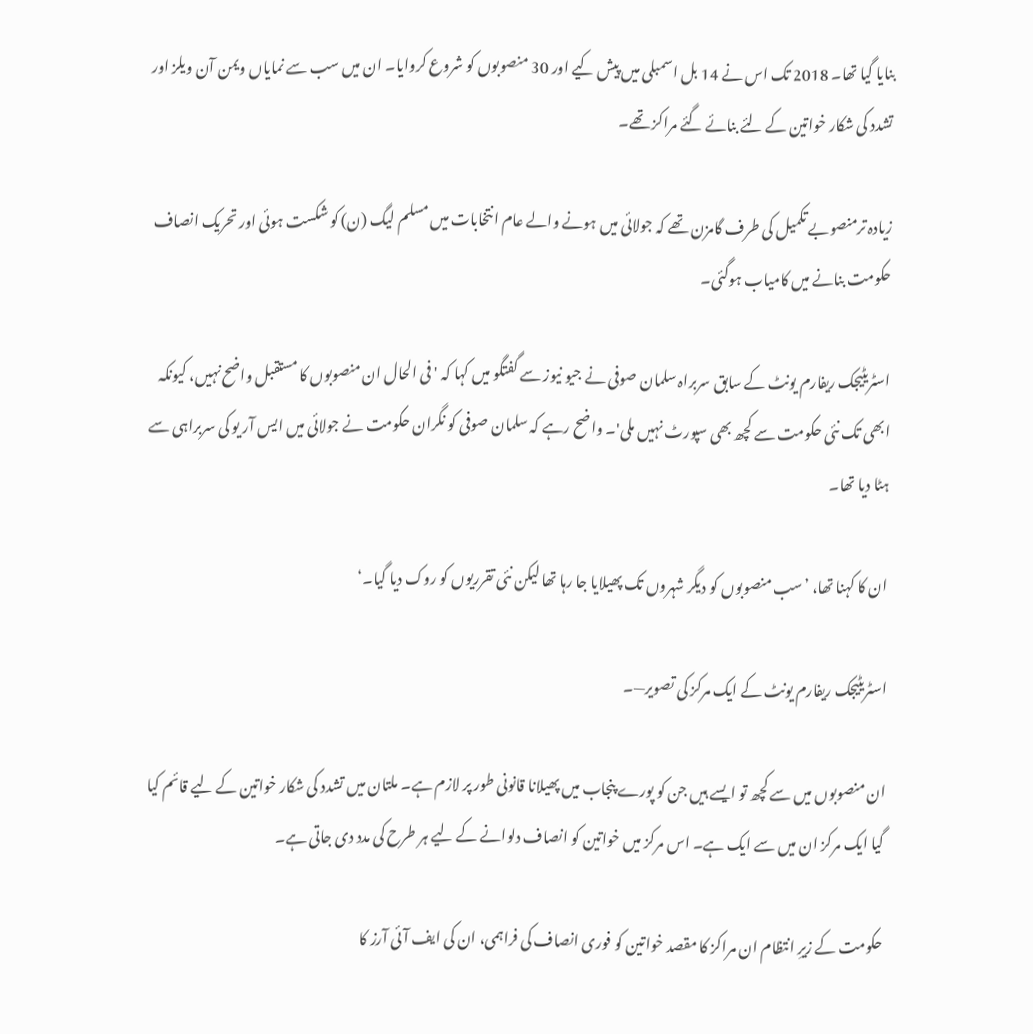بنایا گیا تھا۔ 2018 تک اس نے 14 بل اسمبلی میں پیش کیے اور 30 منصوبوں کو شروع کروایا۔ ان میں سب سے نمایاں ویمن آن ویلز اور تشدد کی شکار خواتین کے لئے بنائے گئے مراکز تھے۔

زیادہ ترمنصوبے تکمیل کی طرف گامزن تھے کہ جولائی میں ہونے والے عام انتخابات میں مسلم لیگ (ن) کو شکست ہوئی اور تحریک انصاف حکومت بنانے میں کامیاب ہوگئی۔

اسٹریٹیجک ریفارم یونٹ کے سابق سربراہ سلمان صوفی نے جیو نیوز سے گفتگو میں کہا کہ 'فی الحال ان منصوبوں کا مستقبل واضح نہیں، کیونکہ ابھی تک نئی حکومت سے کچھ بھی سپورٹ نہیں ملی'۔ واضح رہے کہ سلمان صوفی کو نگران حکومت نے جولائی میں ایس آر یو کی سربراہی سے ہٹا دیا تھا۔

ان کا کہنا تھا، ’سب منصوبوں کو دیگر شہروں تک پھیلایا جا رہا تھا لیکن نئی تقرریوں کو روک دیا گیا۔‘

اسٹریٹیجک ریفارم یونٹ کے ایک مرکز کی تصویر—۔

ان منصوبوں میں سے کچھ تو ایسے ہیں جن کو پورے پنجاب میں پھیلانا قانونی طور پر لازم ہے۔ ملتان میں تشدد کی شکار خواتین کے لیے قائم کیا گیا ایک مرکز ان میں سے ایک ہے۔ اس مرکز میں خواتین کو انصاف دلوانے کے لیے ہر طرح کی مدد دی جاتی ہے۔

حکومت کے زیرِ انتظام ان مراکز کا مقصد خواتین کو فوری انصاف کی فراہمی، ان کی ایف آئی آرز کا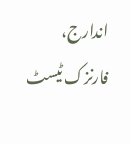اندارج، فارنزک ٹیسٹ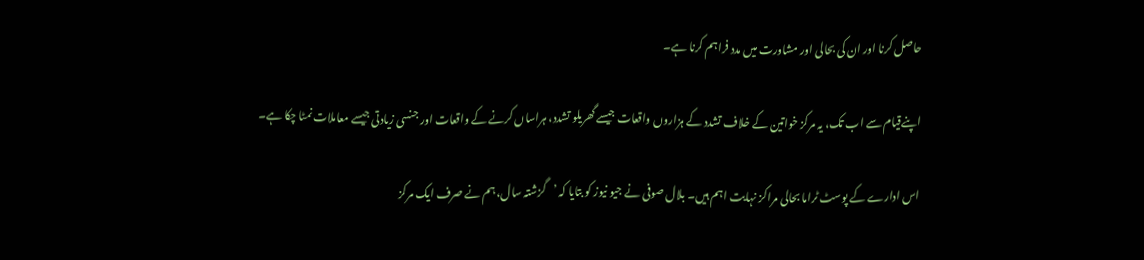حاصل کرنا اور ان کی بحالی اور مشاورت میں مدد فراہم کرنا ہے۔

اپنےقیام سے اب تک، یہ مرکز خواتین کے خلاف تشدد کے ہزاروں واقعات جیسے گھریلو تشدد، ہراساں کرنے کے واقعات اور جنسی زیادتی جیسے معاملات نمٹا چکا ہے۔

اس ادارے کے پوسٹ ٹراما بحالی مراکز نہایت اہم ہیں۔ بلال صوفی نے جیو نیوز کو بتایا کہ ’گزشتہ سال، ہم نے صرف ایک مرکز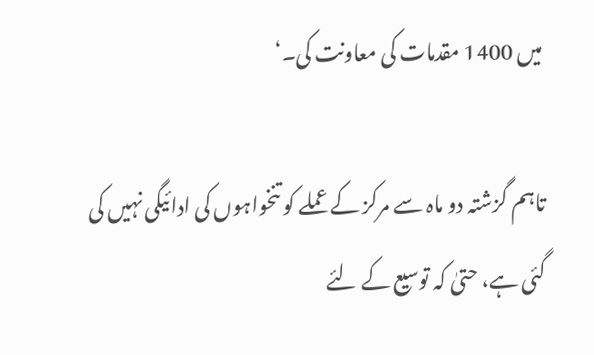میں 1400 مقدمات کی معاونت کی۔‘

تاہم گزشتہ دو ماہ سے مرکز کے عملے کو تنخواہوں کی ادائیگی نہیں کی گئی ہے، حتیٰ کہ توسیع کے لئے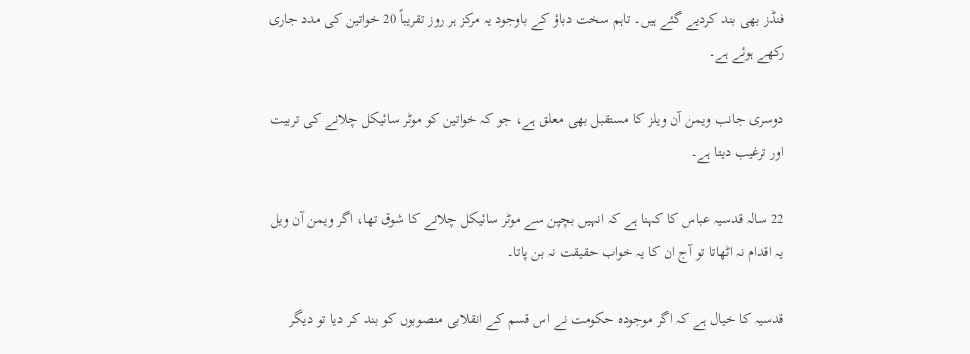فنڈز بھی بند کردیے گئے ہیں۔ تاہم سخت دباؤ کے باوجود یہ مرکز ہر روز تقریباً 20 خواتین کی مدد جاری رکھے ہوئے ہے۔

دوسری جانب ویمن آن ویلز کا مستقبل بھی معلق ہے، جو کہ خواتین کو موٹر سائیکل چلانے کی تربیت اور ترغیب دیتا ہے۔

22 سالہ قدسیہ عباس کا کہنا ہے کہ انہیں بچپن سے موٹر سائیکل چلانے کا شوق تھا، اگر ویمن آن ویل یہ اقدام نہ اٹھاتا تو آج ان کا یہ خواب حقیقت نہ بن پاتا۔

قدسیہ کا خیال ہے کہ اگر موجودہ حکومت نے اس قسم کے انقلابی منصوبوں کو بند کر دیا تو دیگر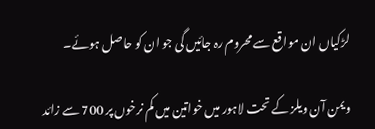لڑکیاں ان مواقع سے محروم رہ جائیں گی جو ان کو حاصل ہوئے۔

ویمن آن ویلز کے تحت لاہور میں خواتین میں کم نرخوں پر 700 سے زائد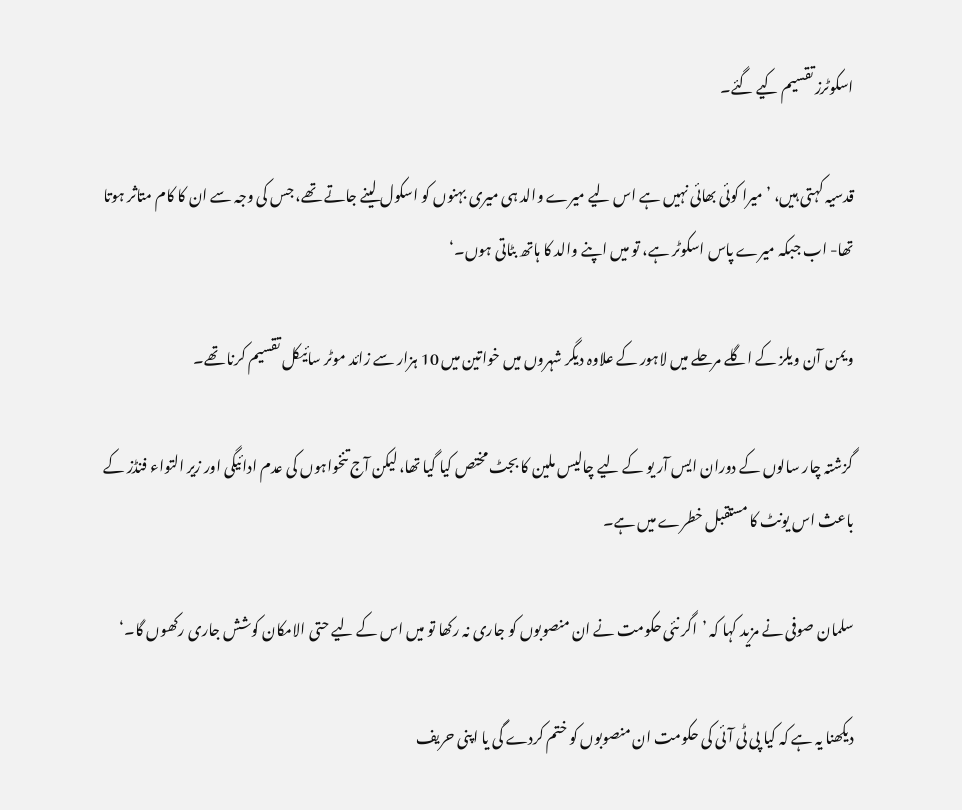اسکوٹرز تقسیم کیے گئے۔

قدسیہ کہتی ہیں، ’میرا کوئی بھائی نہیں ہے اس لیے میرے والد ہی میری بہنوں کو اسکول لینے جاتے تھے، جس کی وجہ سے ان کا کام متاثر ہوتا تھا- اب جبکہ میرے پاس اسکوٹر ہے، تو میں اپنے والد کا ہاتھ بٹاتی ہوں۔‘

ویمن آن ویلز کے اگلے مرحلے میں لاہور کے علاوہ دیگر شہروں میں خواتین میں 10 ہزار سے زائد موٹر سائیکل تقسیم کرنا تھے۔

گزشتہ چار سالوں کے دوران ایس آر یو کے لیے چالیس ملین کا بجٹ مختص کیا گیا تھا، لیکن آج تنخواہوں کی عدم ادائیگی اور زیر التواء فنڈز کے باعث اس یونٹ کا مستقبل خطرے میں ہے۔

سلمان صوفی نے مزید کہا کہ ’اگر نئی حکومت نے ان منصوبوں کو جاری نہ رکھا تو میں اس کے لیے حتی الامکان کوشش جاری رکھوں گا۔‘

دیکھنا یہ ہے کہ کیا پی ٹی آئی کی حکومت ان منصوبوں کو ختم کردے گی یا اپنی حریف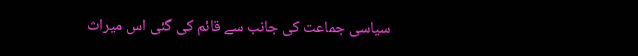سیاسی جماعت کی جانب سے قائم کی گئی اس میراث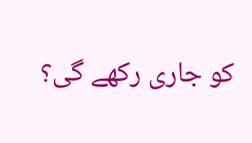کو جاری رکھے گی؟